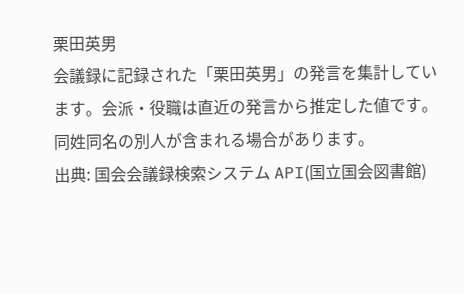栗田英男
会議録に記録された「栗田英男」の発言を集計しています。会派・役職は直近の発言から推定した値です。同姓同名の別人が含まれる場合があります。
出典: 国会会議録検索システム API(国立国会図書館)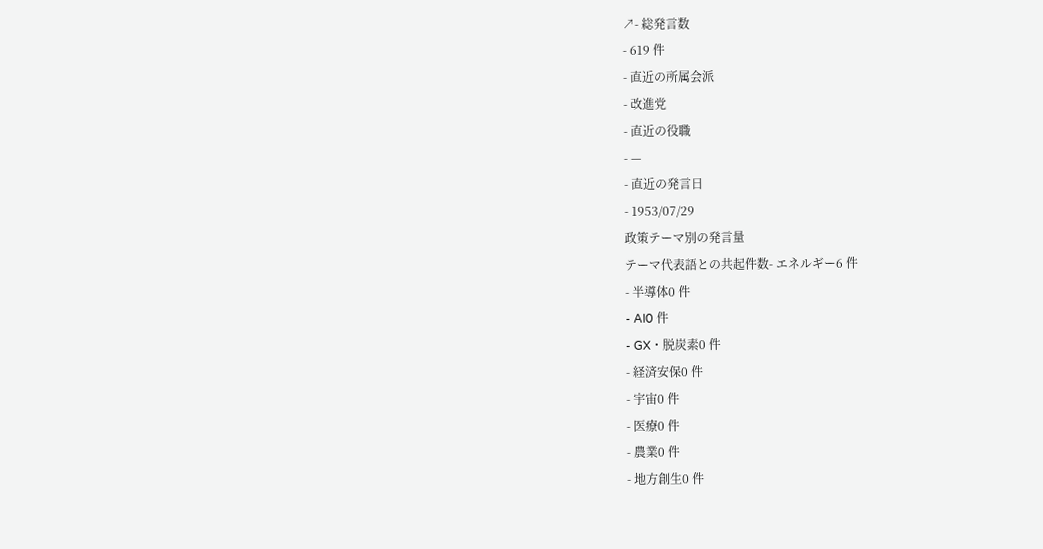↗- 総発言数
- 619 件
- 直近の所属会派
- 改進党
- 直近の役職
- —
- 直近の発言日
- 1953/07/29
政策テーマ別の発言量
テーマ代表語との共起件数- エネルギー6 件
- 半導体0 件
- AI0 件
- GX・脱炭素0 件
- 経済安保0 件
- 宇宙0 件
- 医療0 件
- 農業0 件
- 地方創生0 件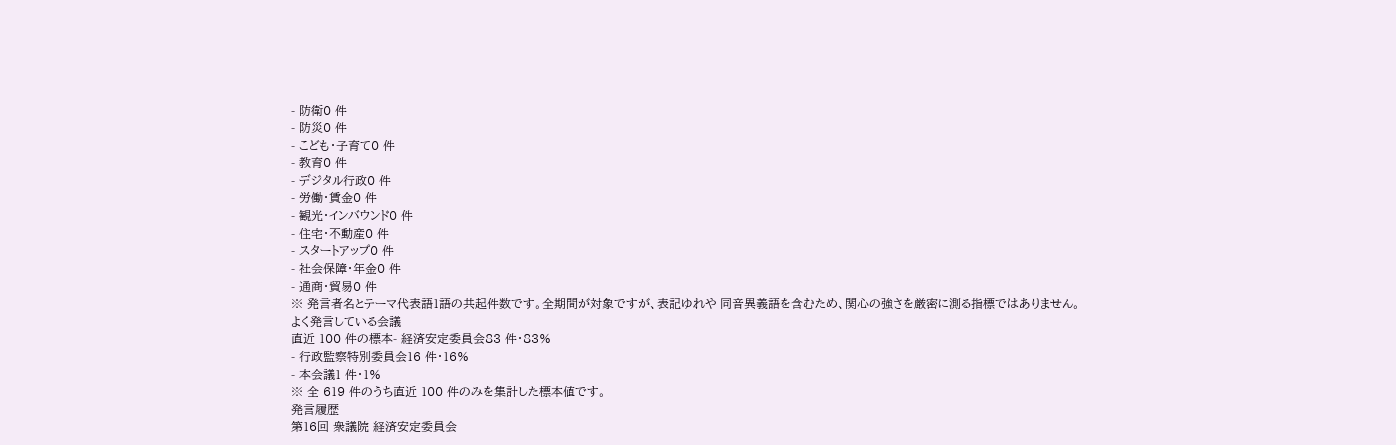- 防衛0 件
- 防災0 件
- こども・子育て0 件
- 教育0 件
- デジタル行政0 件
- 労働・賃金0 件
- 観光・インバウンド0 件
- 住宅・不動産0 件
- スタートアップ0 件
- 社会保障・年金0 件
- 通商・貿易0 件
※ 発言者名とテーマ代表語1語の共起件数です。全期間が対象ですが、表記ゆれや 同音異義語を含むため、関心の強さを厳密に測る指標ではありません。
よく発言している会議
直近 100 件の標本- 経済安定委員会83 件・83%
- 行政監察特別委員会16 件・16%
- 本会議1 件・1%
※ 全 619 件のうち直近 100 件のみを集計した標本値です。
発言履歴
第16回 衆議院 経済安定委員会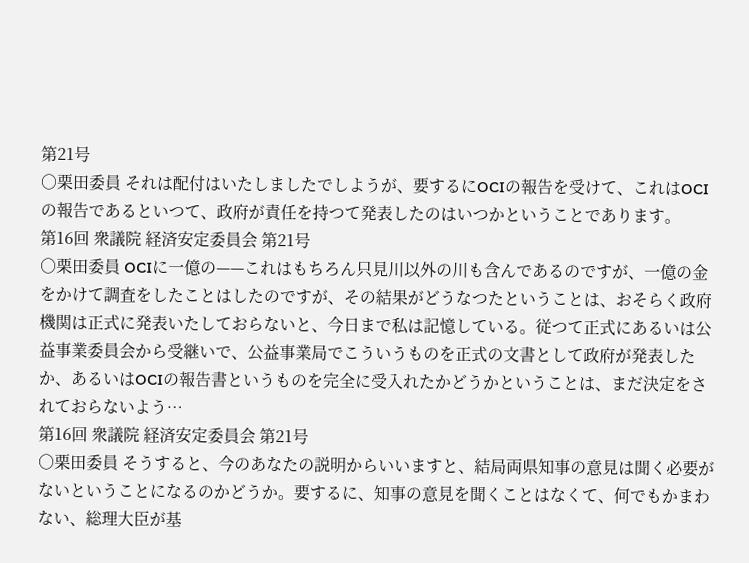第21号
○栗田委員 それは配付はいたしましたでしようが、要するにOCIの報告を受けて、これはOCIの報告であるといつて、政府が責任を持つて発表したのはいつかということであります。
第16回 衆議院 経済安定委員会 第21号
○栗田委員 OCIに一億の——これはもちろん只見川以外の川も含んであるのですが、一億の金をかけて調査をしたことはしたのですが、その結果がどうなつたということは、おそらく政府機関は正式に発表いたしておらないと、今日まで私は記憶している。従つて正式にあるいは公益事業委員会から受継いで、公益事業局でこういうものを正式の文書として政府が発表したか、あるいはOCIの報告書というものを完全に受入れたかどうかということは、まだ決定をされておらないよう…
第16回 衆議院 経済安定委員会 第21号
○栗田委員 そうすると、今のあなたの説明からいいますと、結局両県知事の意見は聞く必要がないということになるのかどうか。要するに、知事の意見を聞くことはなくて、何でもかまわない、総理大臣が基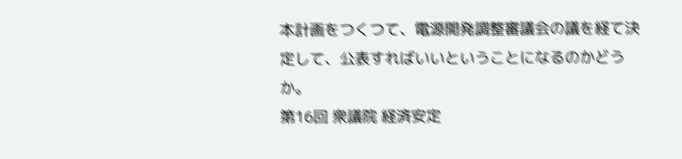本計画をつくつて、電源開発調整審議会の議を経て決定して、公表すればいいということになるのかどうか。
第16回 衆議院 経済安定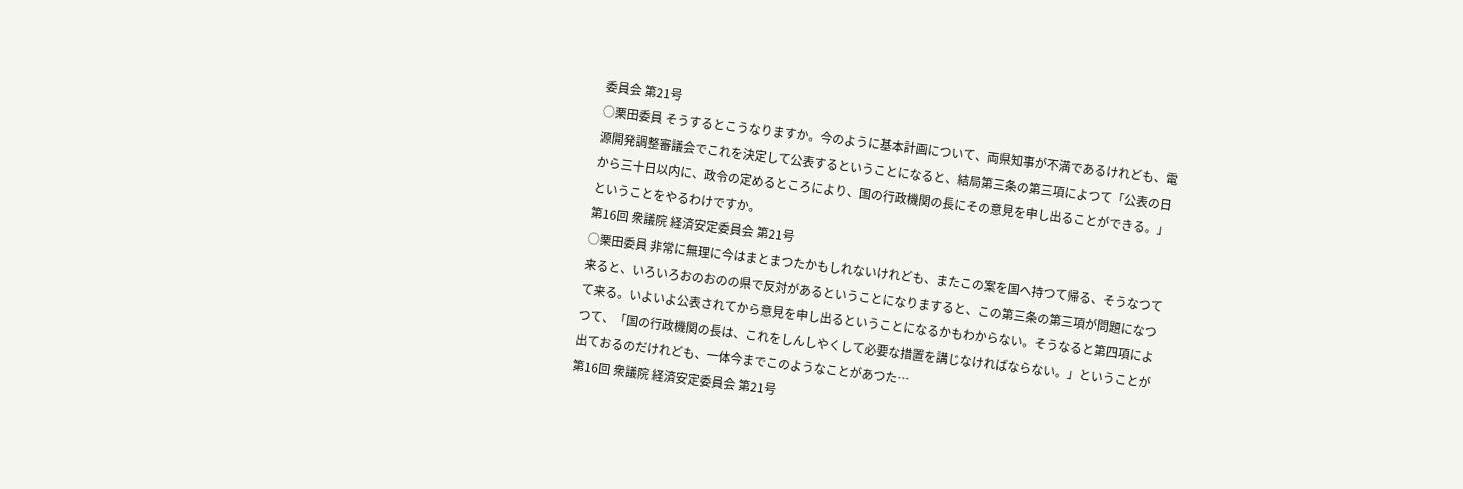委員会 第21号
○栗田委員 そうするとこうなりますか。今のように基本計画について、両県知事が不満であるけれども、電源開発調整審議会でこれを決定して公表するということになると、結局第三条の第三項によつて「公表の日から三十日以内に、政令の定めるところにより、国の行政機関の長にその意見を申し出ることができる。」ということをやるわけですか。
第16回 衆議院 経済安定委員会 第21号
○栗田委員 非常に無理に今はまとまつたかもしれないけれども、またこの案を国へ持つて帰る、そうなつて来ると、いろいろおのおのの県で反対があるということになりますると、この第三条の第三項が問題になつて来る。いよいよ公表されてから意見を申し出るということになるかもわからない。そうなると第四項によつて、「国の行政機関の長は、これをしんしやくして必要な措置を講じなければならない。」ということが出ておるのだけれども、一体今までこのようなことがあつた…
第16回 衆議院 経済安定委員会 第21号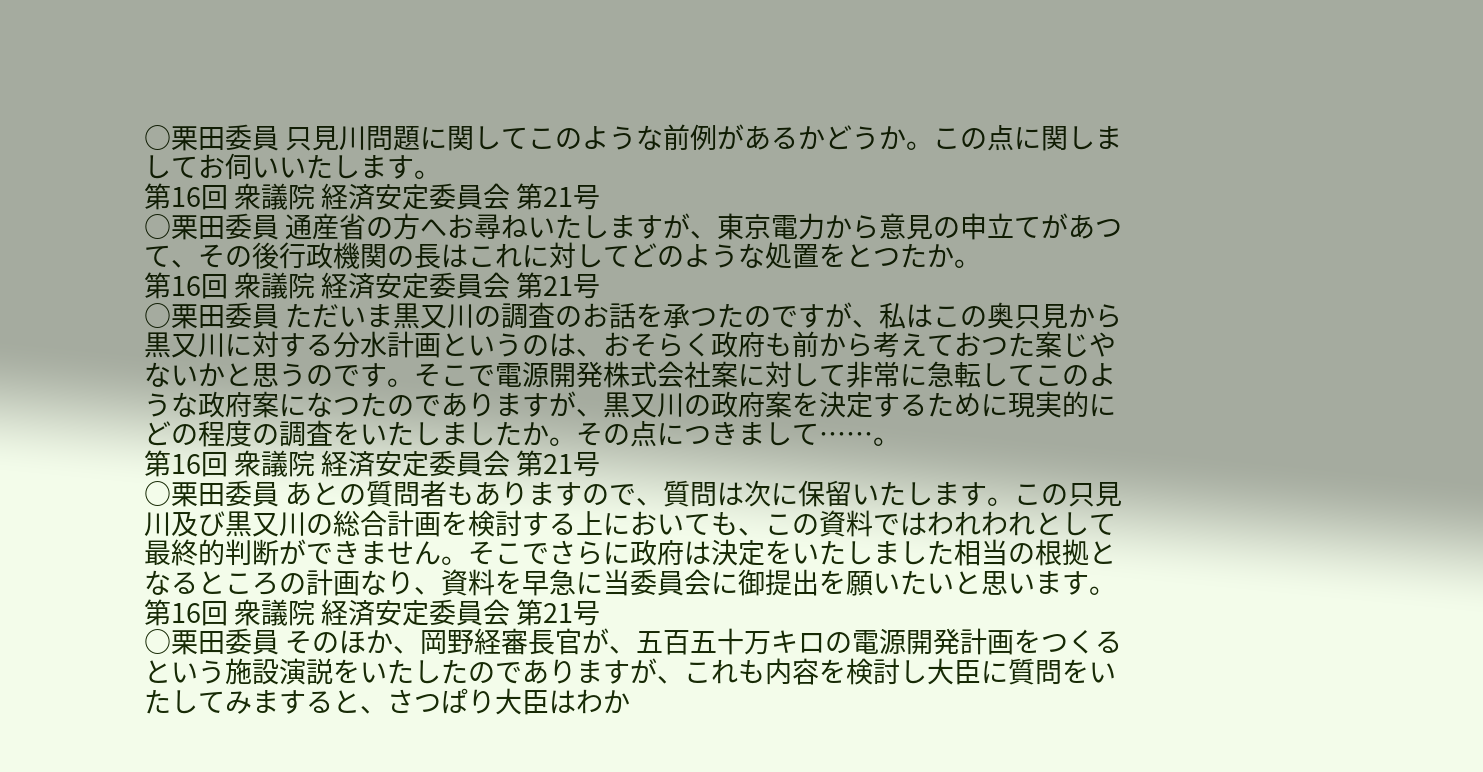○栗田委員 只見川問題に関してこのような前例があるかどうか。この点に関しましてお伺いいたします。
第16回 衆議院 経済安定委員会 第21号
○栗田委員 通産省の方へお尋ねいたしますが、東京電力から意見の申立てがあつて、その後行政機関の長はこれに対してどのような処置をとつたか。
第16回 衆議院 経済安定委員会 第21号
○栗田委員 ただいま黒又川の調査のお話を承つたのですが、私はこの奥只見から黒又川に対する分水計画というのは、おそらく政府も前から考えておつた案じやないかと思うのです。そこで電源開発株式会社案に対して非常に急転してこのような政府案になつたのでありますが、黒又川の政府案を決定するために現実的にどの程度の調査をいたしましたか。その点につきまして……。
第16回 衆議院 経済安定委員会 第21号
○栗田委員 あとの質問者もありますので、質問は次に保留いたします。この只見川及び黒又川の総合計画を検討する上においても、この資料ではわれわれとして最終的判断ができません。そこでさらに政府は決定をいたしました相当の根拠となるところの計画なり、資料を早急に当委員会に御提出を願いたいと思います。
第16回 衆議院 経済安定委員会 第21号
○栗田委員 そのほか、岡野経審長官が、五百五十万キロの電源開発計画をつくるという施設演説をいたしたのでありますが、これも内容を検討し大臣に質問をいたしてみますると、さつぱり大臣はわか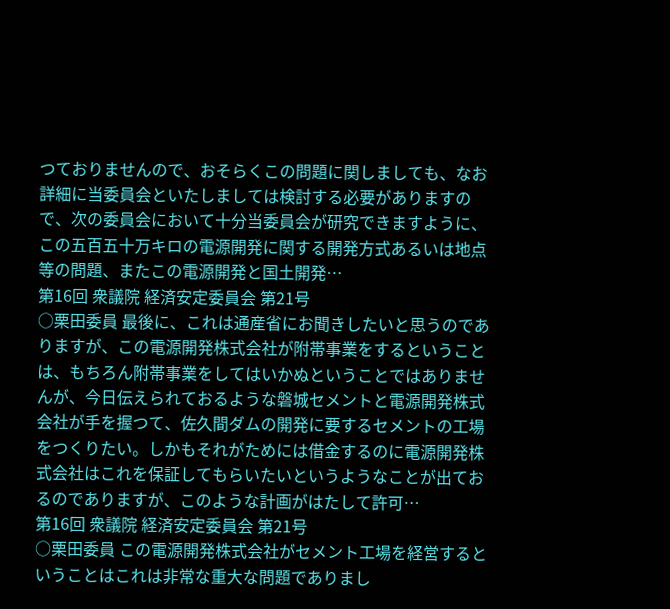つておりませんので、おそらくこの問題に関しましても、なお詳細に当委員会といたしましては検討する必要がありますので、次の委員会において十分当委員会が研究できますように、この五百五十万キロの電源開発に関する開発方式あるいは地点等の問題、またこの電源開発と国土開発…
第16回 衆議院 経済安定委員会 第21号
○栗田委員 最後に、これは通産省にお聞きしたいと思うのでありますが、この電源開発株式会社が附帯事業をするということは、もちろん附帯事業をしてはいかぬということではありませんが、今日伝えられておるような磐城セメントと電源開発株式会社が手を握つて、佐久間ダムの開発に要するセメントの工場をつくりたい。しかもそれがためには借金するのに電源開発株式会社はこれを保証してもらいたいというようなことが出ておるのでありますが、このような計画がはたして許可…
第16回 衆議院 経済安定委員会 第21号
○栗田委員 この電源開発株式会社がセメント工場を経営するということはこれは非常な重大な問題でありまし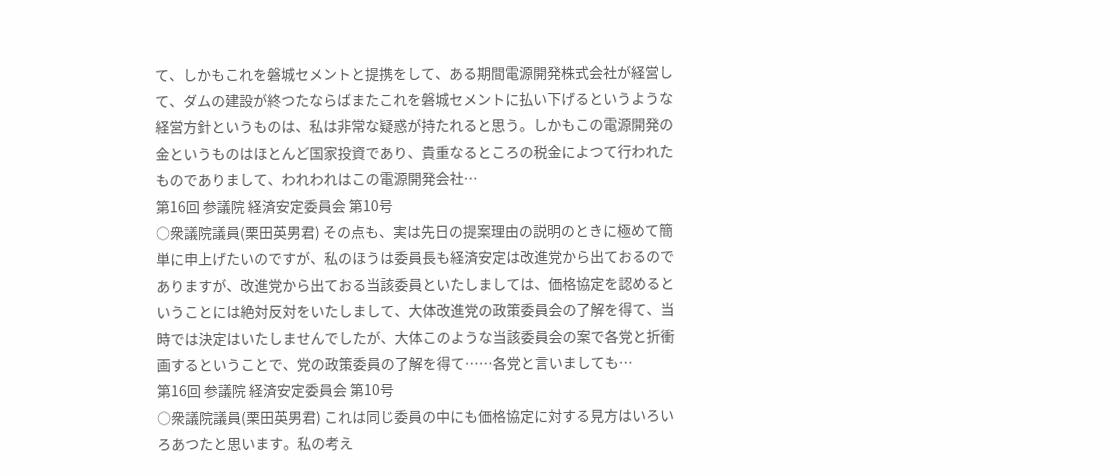て、しかもこれを磐城セメントと提携をして、ある期間電源開発株式会社が経営して、ダムの建設が終つたならばまたこれを磐城セメントに払い下げるというような経営方針というものは、私は非常な疑惑が持たれると思う。しかもこの電源開発の金というものはほとんど国家投資であり、貴重なるところの税金によつて行われたものでありまして、われわれはこの電源開発会社…
第16回 参議院 経済安定委員会 第10号
○衆議院議員(栗田英男君) その点も、実は先日の提案理由の説明のときに極めて簡単に申上げたいのですが、私のほうは委員長も経済安定は改進党から出ておるのでありますが、改進党から出ておる当該委員といたしましては、価格協定を認めるということには絶対反対をいたしまして、大体改進党の政策委員会の了解を得て、当時では決定はいたしませんでしたが、大体このような当該委員会の案で各党と折衝画するということで、党の政策委員の了解を得て……各党と言いましても…
第16回 参議院 経済安定委員会 第10号
○衆議院議員(栗田英男君) これは同じ委員の中にも価格協定に対する見方はいろいろあつたと思います。私の考え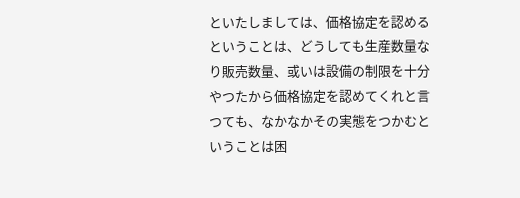といたしましては、価格協定を認めるということは、どうしても生産数量なり販売数量、或いは設備の制限を十分やつたから価格協定を認めてくれと言つても、なかなかその実態をつかむということは困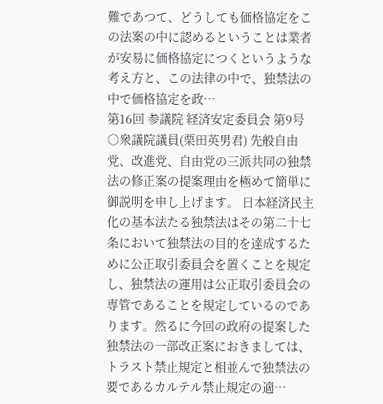難であつて、どうしても価格協定をこの法案の中に認めるということは業者が安易に価格協定につくというような考え方と、この法律の中で、独禁法の中で価格協定を政…
第16回 参議院 経済安定委員会 第9号
○衆議院議員(栗田英男君) 先般自由党、改進党、自由党の三派共同の独禁法の修正案の提案理由を極めて簡単に御説明を申し上げます。 日本経済民主化の基本法たる独禁法はその第二十七条において独禁法の目的を達成するために公正取引委員会を置くことを規定し、独禁法の運用は公正取引委員会の専管であることを規定しているのであります。然るに今回の政府の提案した独禁法の一部改正案におきましては、トラスト禁止規定と相並んで独禁法の要であるカルテル禁止規定の適…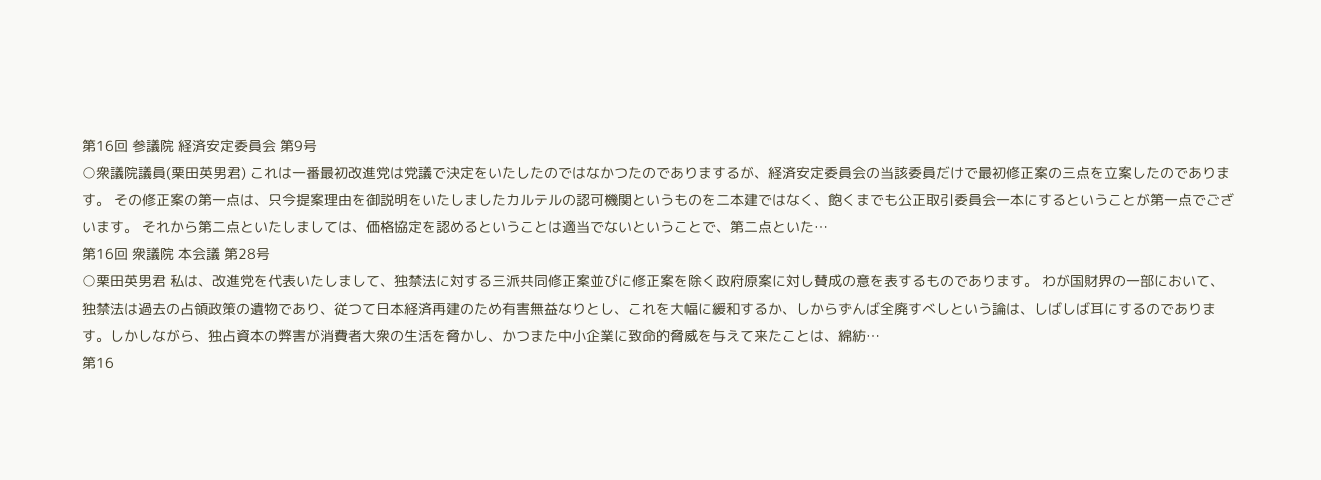第16回 参議院 経済安定委員会 第9号
○衆議院議員(栗田英男君) これは一番最初改進党は党議で決定をいたしたのではなかつたのでありまするが、経済安定委員会の当該委員だけで最初修正案の三点を立案したのであります。 その修正案の第一点は、只今提案理由を御説明をいたしましたカルテルの認可機関というものを二本建ではなく、飽くまでも公正取引委員会一本にするということが第一点でございます。 それから第二点といたしましては、価格協定を認めるということは適当でないということで、第二点といた…
第16回 衆議院 本会議 第28号
○栗田英男君 私は、改進党を代表いたしまして、独禁法に対する三派共同修正案並びに修正案を除く政府原案に対し賛成の意を表するものであります。 わが国財界の一部において、独禁法は過去の占領政策の遺物であり、従つて日本経済再建のため有害無益なりとし、これを大幅に緩和するか、しからずんば全廃すべしという論は、しばしば耳にするのであります。しかしながら、独占資本の弊害が消費者大衆の生活を脅かし、かつまた中小企業に致命的脅威を与えて来たことは、綿紡…
第16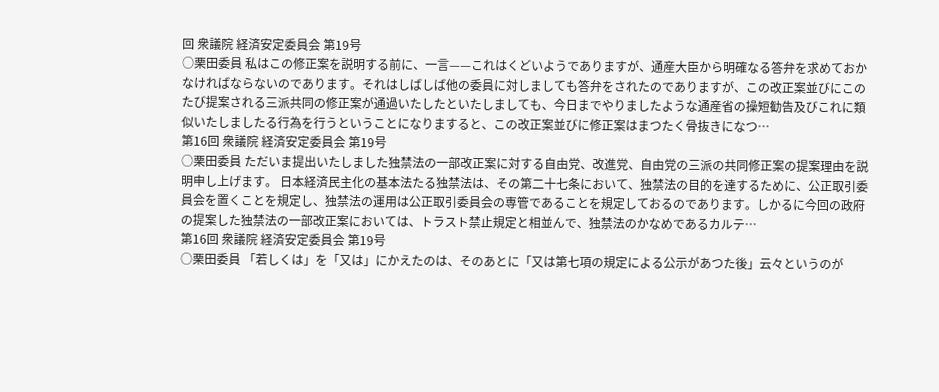回 衆議院 経済安定委員会 第19号
○栗田委員 私はこの修正案を説明する前に、一言——これはくどいようでありますが、通産大臣から明確なる答弁を求めておかなければならないのであります。それはしばしば他の委員に対しましても答弁をされたのでありますが、この改正案並びにこのたび提案される三派共同の修正案が通過いたしたといたしましても、今日までやりましたような通産省の操短勧告及びこれに類似いたしましたる行為を行うということになりますると、この改正案並びに修正案はまつたく骨抜きになつ…
第16回 衆議院 経済安定委員会 第19号
○栗田委員 ただいま提出いたしました独禁法の一部改正案に対する自由党、改進党、自由党の三派の共同修正案の提案理由を説明申し上げます。 日本経済民主化の基本法たる独禁法は、その第二十七条において、独禁法の目的を達するために、公正取引委員会を置くことを規定し、独禁法の運用は公正取引委員会の専管であることを規定しておるのであります。しかるに今回の政府の提案した独禁法の一部改正案においては、トラスト禁止規定と相並んで、独禁法のかなめであるカルテ…
第16回 衆議院 経済安定委員会 第19号
○栗田委員 「若しくは」を「又は」にかえたのは、そのあとに「又は第七項の規定による公示があつた後」云々というのが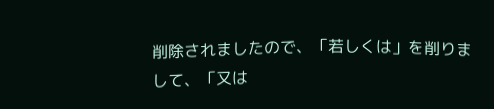削除されましたので、「若しくは」を削りまして、「又は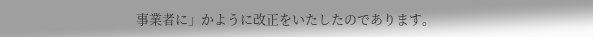事業者に」かように改正をいたしたのであります。